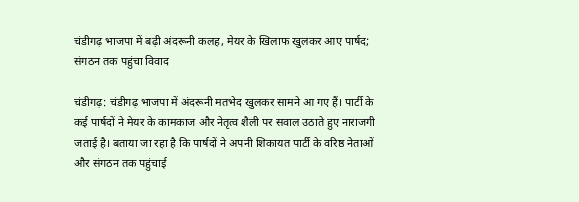चंडीगढ़ भाजपा में बढ़ी अंदरूनी कलह, मेयर के खिलाफ खुलकर आए पार्षद; संगठन तक पहुंचा विवाद

चंडीगढ़: चंडीगढ़ भाजपा में अंदरूनी मतभेद खुलकर सामने आ गए हैं। पार्टी के कई पार्षदों ने मेयर के कामकाज और नेतृत्व शैली पर सवाल उठाते हुए नाराजगी जताई है। बताया जा रहा है कि पार्षदों ने अपनी शिकायत पार्टी के वरिष्ठ नेताओं और संगठन तक पहुंचाई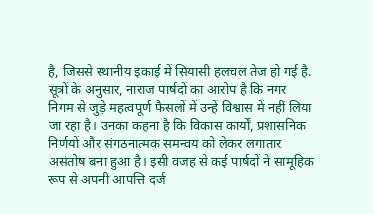है, जिससे स्थानीय इकाई में सियासी हलचल तेज हो गई है.
सूत्रों के अनुसार, नाराज पार्षदों का आरोप है कि नगर निगम से जुड़े महत्वपूर्ण फैसलों में उन्हें विश्वास में नहीं लिया जा रहा है। उनका कहना है कि विकास कार्यों, प्रशासनिक निर्णयों और संगठनात्मक समन्वय को लेकर लगातार असंतोष बना हुआ है। इसी वजह से कई पार्षदों ने सामूहिक रूप से अपनी आपत्ति दर्ज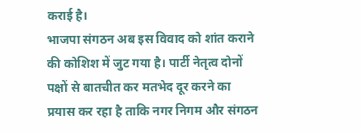कराई है।
भाजपा संगठन अब इस विवाद को शांत कराने की कोशिश में जुट गया है। पार्टी नेतृत्व दोनों पक्षों से बातचीत कर मतभेद दूर करने का प्रयास कर रहा है ताकि नगर निगम और संगठन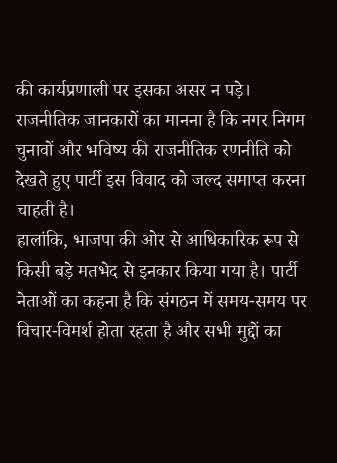की कार्यप्रणाली पर इसका असर न पड़े। राजनीतिक जानकारों का मानना है कि नगर निगम चुनावों और भविष्य की राजनीतिक रणनीति को देखते हुए पार्टी इस विवाद को जल्द समाप्त करना चाहती है।
हालांकि, भाजपा की ओर से आधिकारिक रूप से किसी बड़े मतभेद से इनकार किया गया है। पार्टी नेताओं का कहना है कि संगठन में समय-समय पर विचार-विमर्श होता रहता है और सभी मुद्दों का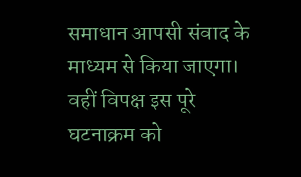समाधान आपसी संवाद के माध्यम से किया जाएगा। वहीं विपक्ष इस पूरे घटनाक्रम को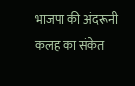भाजपा की अंदरूनी कलह का संकेत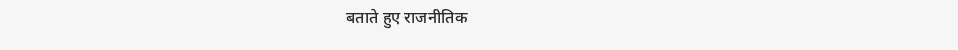बताते हुए राजनीतिक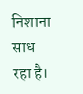निशाना साध रहा है।